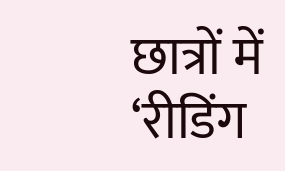छात्रों में ‘रीडिंग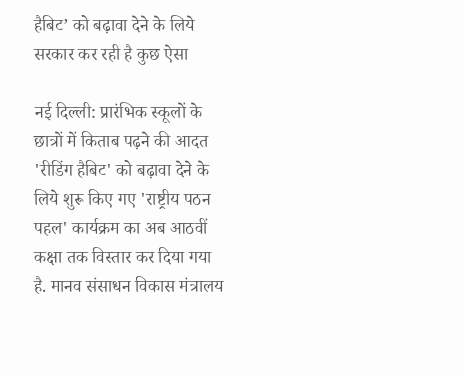हैबिट’ को बढ़ावा देने के लिये सरकार कर रही है कुछ ऐसा

नई दिल्ली: प्रारंभिक स्कूलों के छात्रों में किताब पढ़ने की आदत 'रीडिंग हैबिट' को बढ़ावा देने के लिये शुरू किए गए 'राष्ट्रीय पठन पहल' कार्यक्रम का अब आठवीं कक्षा तक विस्तार कर दिया गया है. मानव संसाधन विकास मंत्रालय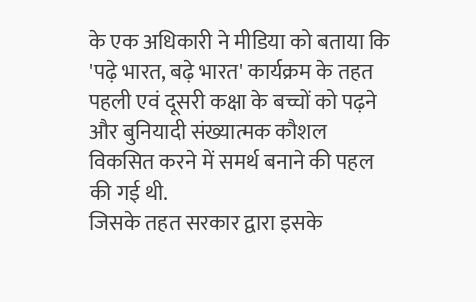के एक अधिकारी ने मीडिया को बताया कि 'पढ़े भारत, बढ़े भारत' कार्यक्रम के तहत पहली एवं दूसरी कक्षा के बच्चों को पढ़ने और बुनियादी संख्यात्मक कौशल विकसित करने में समर्थ बनाने की पहल की गई थी.
जिसके तहत सरकार द्वारा इसके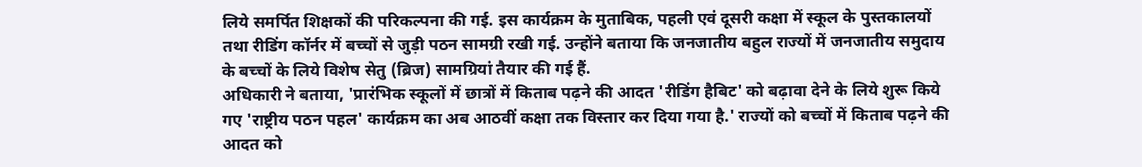लिये समर्पित शिक्षकों की परिकल्पना की गई. इस कार्यक्रम के मुताबिक, पहली एवं दूसरी कक्षा में स्कूल के पुस्तकालयों तथा रीडिंग कॉर्नर में बच्चों से जुड़ी पठन सामग्री रखी गई. उन्होंने बताया कि जनजातीय बहुल राज्यों में जनजातीय समुदाय के बच्चों के लिये विशेष सेतु (ब्रिज) सामग्रियां तैयार की गई हैं.
अधिकारी ने बताया, 'प्रारंभिक स्कूलों में छात्रों में किताब पढ़ने की आदत 'रीडिंग हैबिट' को बढ़ावा देने के लिये शुरू किये गए 'राष्ट्रीय पठन पहल' कार्यक्रम का अब आठवीं कक्षा तक विस्तार कर दिया गया है.' राज्यों को बच्चों में किताब पढ़ने की आदत को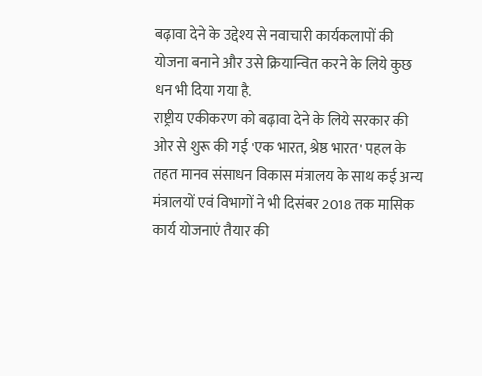बढ़ावा देने के उद्देश्य से नवाचारी कार्यकलापों की योजना बनाने और उसे क्रियान्वित करने के लिये कुछ धन भी दिया गया है.
राष्ट्रीय एकीकरण को बढ़ावा देने के लिये सरकार की ओर से शुरू की गई 'एक भारत, श्रेष्ठ भारत' पहल के तहत मानव संसाधन विकास मंत्रालय के साथ कई अन्य मंत्रालयों एवं विभागों ने भी दिसंबर 2018 तक मासिक कार्य योजनाएं तैयार की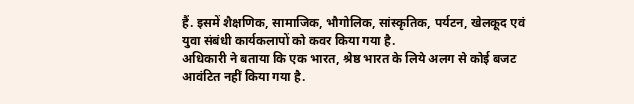हैं. इसमें शैक्षणिक, सामाजिक, भौगोलिक, सांस्कृतिक, पर्यटन, खेलकूद एवं युवा संबंधी कार्यकलापों को कवर किया गया है.
अधिकारी ने बताया कि एक भारत, श्रेष्ठ भारत के लिये अलग से कोई बजट आवंटित नहीं किया गया है.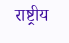राष्ट्रीय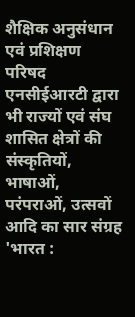शैक्षिक अनुसंधान एवं प्रशिक्षण परिषद एनसीईआरटी द्वारा भी राज्यों एवं संघ शासित क्षेत्रों की संस्कृतियों, भाषाओं, परंपराओं, उत्सवों आदि का सार संग्रह 'भारत :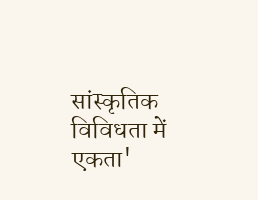सांस्कृतिक विविधता में एकता'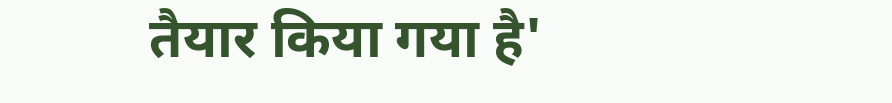तैयार किया गया है'